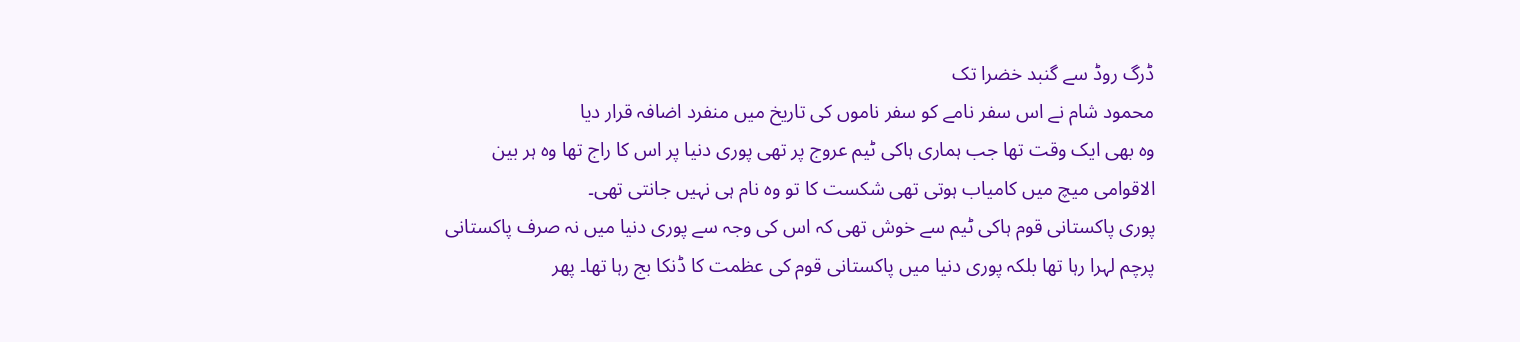ڈرگ روڈ سے گنبد خضرا تک
محمود شام نے اس سفر نامے کو سفر ناموں کی تاریخ میں منفرد اضافہ قرار دیا
وہ بھی ایک وقت تھا جب ہماری ہاکی ٹیم عروج پر تھی پوری دنیا پر اس کا راج تھا وہ ہر بین الاقوامی میچ میں کامیاب ہوتی تھی شکست کا تو وہ نام ہی نہیں جانتی تھی۔
پوری پاکستانی قوم ہاکی ٹیم سے خوش تھی کہ اس کی وجہ سے پوری دنیا میں نہ صرف پاکستانی پرچم لہرا رہا تھا بلکہ پوری دنیا میں پاکستانی قوم کی عظمت کا ڈنکا بج رہا تھا۔ پھر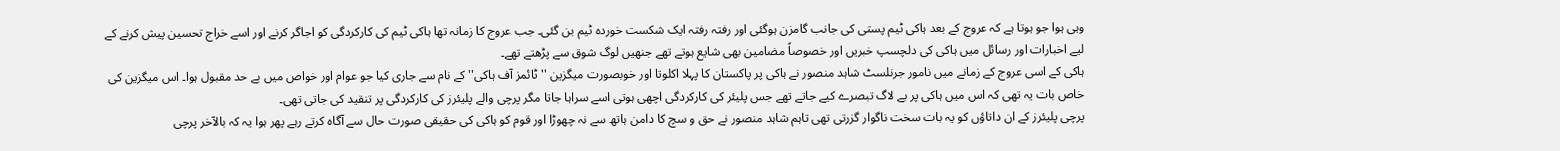وہی ہوا جو ہوتا ہے کہ عروج کے بعد ہاکی ٹیم پستی کی جانب گامزن ہوگئی اور رفتہ رفتہ ایک شکست خوردہ ٹیم بن گئی۔ جب عروج کا زمانہ تھا ہاکی ٹیم کی کارکردگی کو اجاگر کرنے اور اسے خراج تحسین پیش کرنے کے لیے اخبارات اور رسائل میں ہاکی کی دلچسپ خبریں اور خصوصاً مضامین بھی شایع ہوتے تھے جنھیں لوگ شوق سے پڑھتے تھے۔
ہاکی کے اسی عروج کے زمانے میں نامور جرنلسٹ شاہد منصور نے ہاکی پر پاکستان کا پہلا اکلوتا اور خوبصورت میگزین '' ٹائمز آف ہاکی'' کے نام سے جاری کیا جو عوام اور خواص میں بے حد مقبول ہوا۔ اس میگزین کی خاص بات یہ تھی کہ اس میں ہاکی پر بے لاگ تبصرے کیے جاتے تھے جس پلیئر کی کارکردگی اچھی ہوتی اسے سراہا جاتا مگر پرچی والے پلیئرز کی کارکردگی پر تنقید کی جاتی تھی۔
پرچی پلیئرز کے ان داتاؤں کو یہ بات سخت ناگوار گزرتی تھی تاہم شاہد منصور نے حق و سچ کا دامن ہاتھ سے نہ چھوڑا اور قوم کو ہاکی کی حقیقی صورت حال سے آگاہ کرتے رہے پھر ہوا یہ کہ بالآخر پرچی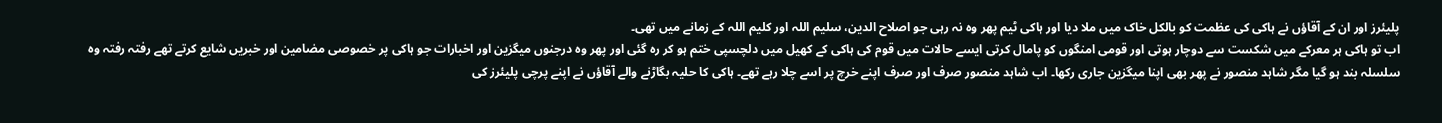پلیئرز اور ان کے آقاؤں نے ہاکی کی عظمت کو بالکل خاک میں ملا دیا اور ہاکی ٹیم پھر وہ نہ رہی جو اصلاح الدین، سلیم اللہ اور کلیم اللہ کے زمانے میں تھی۔
اب تو ہاکی ہر معرکے میں شکست سے دوچار ہوتی اور قومی امنگوں کو پامال کرتی ایسے حالات میں قوم کی ہاکی کے کھیل میں دلچسپی ختم ہو کر رہ گئی اور پھر وہ درجنوں میگزین اور اخبارات جو ہاکی پر خصوصی مضامین اور خبریں شایع کرتے تھے رفتہ رفتہ وہ سلسلہ بند ہو گیا مگر شاہد منصور نے پھر بھی اپنا میگزین جاری رکھا۔ اب شاہد منصور صرف اور صرف اپنے خرچ پر اسے چلا رہے تھے۔ ہاکی کا حلیہ بگاڑنے والے آقاؤں نے اپنے پرچی پلیئرز کی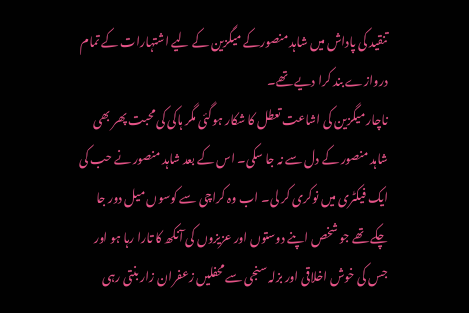تنقید کی پاداش میں شاہد منصورکے میگزین کے لیے اشتہارات کے تمام دروازے بند کرا دیے تھے۔
ناچار میگزین کی اشاعت تعطل کا شکار ہوگئی مگر ہاکی کی محبت پھر بھی شاہد منصور کے دل سے نہ جا سکی۔ اس کے بعد شاہد منصور نے حب کی ایک فیکٹری میں نوکری کر لی۔ اب وہ کراچی سے کوسوں میل دور جا چکے تھے جو شخص اپنے دوستوں اور عزیزوں کی آنکھ کا تارا رہا ہو اور جس کی خوش اخلاقی اور بزلہ سنجی سے محفلیں زعفران زار بنتی رہی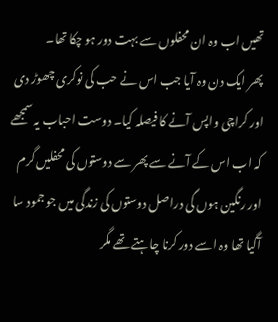تھیں اب وہ ان محفلوں سے بہت دور ہو چکا تھا۔
پھر ایک دن وہ آیا جب اس نے حب کی نوکری چھوڑ دی اور کراچی واپس آنے کا فیصلہ کیا۔ دوست احباب یہ سمجھے کہ اب اس کے آنے سے پھر سے دوستوں کی محفلیں گرم اور رنگین ہوں گی دراصل دوستوں کی زندگی میں جو جمود سا آگیا تھا وہ اسے دور کرنا چاہتے تھے مگر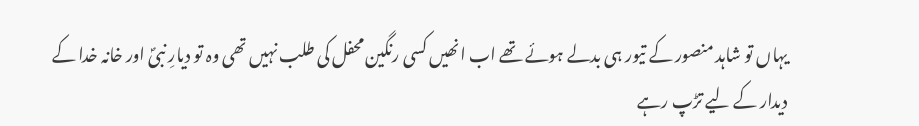یہاں تو شاہد منصور کے تیور ہی بدلے ہوئے تھے اب انھیں کسی رنگین محفل کی طلب نہیں تھی وہ تو دیارِ نبیؐ اور خانہ خدا کے دیدار کے لیے تڑپ رہے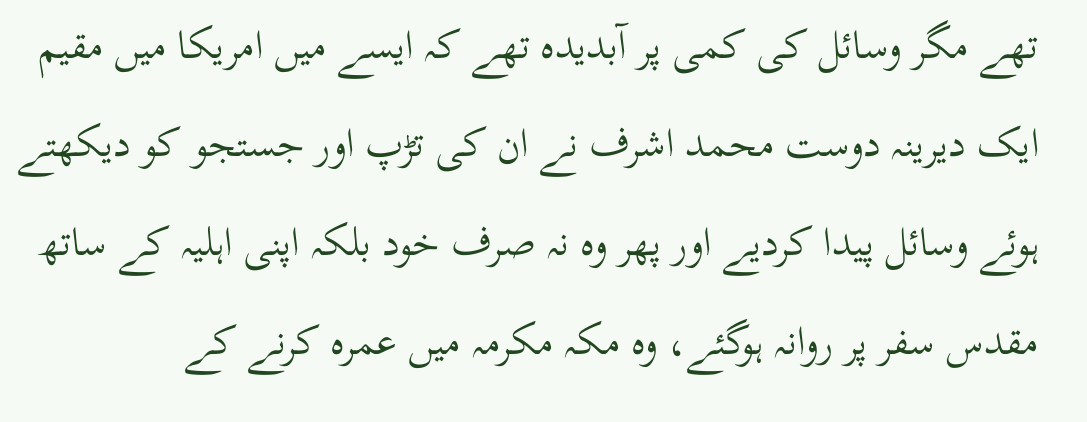تھے مگر وسائل کی کمی پر آبدیدہ تھے کہ ایسے میں امریکا میں مقیم ایک دیرینہ دوست محمد اشرف نے ان کی تڑپ اور جستجو کو دیکھتے ہوئے وسائل پیدا کردیے اور پھر وہ نہ صرف خود بلکہ اپنی اہلیہ کے ساتھ مقدس سفر پر روانہ ہوگئے، وہ مکہ مکرمہ میں عمرہ کرنے کے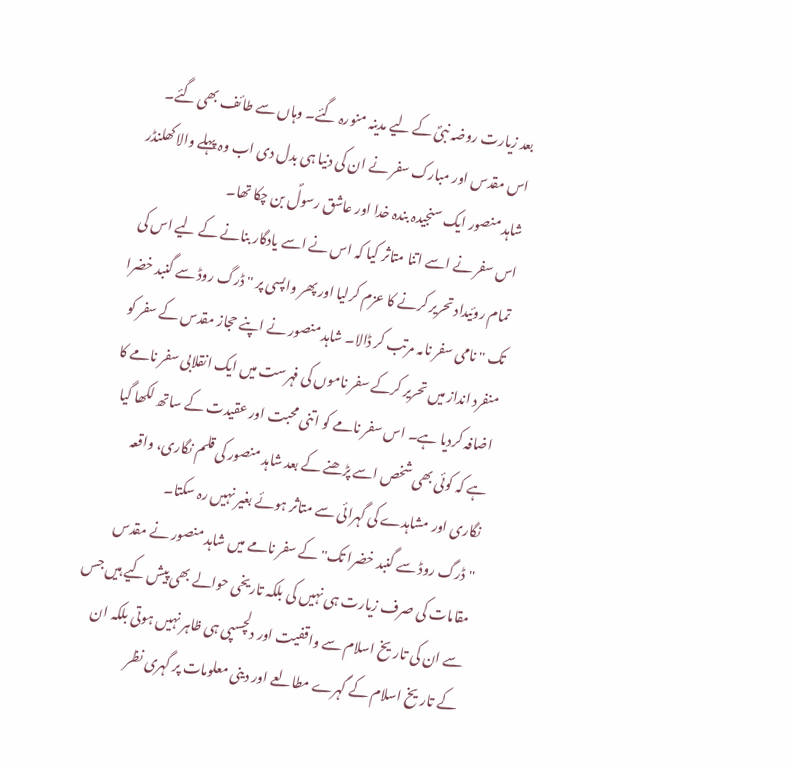بعد زیارت روضہ نبیؐ کے لیے مدینہ منورہ گئے۔ وہاں سے طائف بھی گئے۔ اس مقدس اور مبارک سفر نے ان کی دنیا ہی بدل دی اب وہ پہلے والا کھلنڈر شاہد منصور ایک سنجیدہ بندہ خدا اور عاشق رسولؐ بن چکا تھا۔
اس سفر نے اسے اتنا متاثر کیا کہ اس نے اسے یادگار بنانے کے لیے اس کی تمام روئیداد تحریر کرنے کا عزم کرلیا اور پھر واپسی پر '' ڈرگ روڈ سے گنبد خضرا تک '' نامی سفر نامہ مرتب کر ڈالا۔ شاہد منصور نے اپنے حجاز مقدس کے سفر کو منفرد انداز میں تحریر کرکے سفر ناموں کی فہرست میں ایک انقلابی سفر نامے کا اضافہ کردیا ہے۔ اس سفر نامے کو اتنی محبت اور عقیدت کے ساتھ لکھا گیا ہے کہ کوئی بھی شخص اسے پڑھنے کے بعد شاہد منصور کی قلم نگاری، واقعہ نگاری اور مشاہدے کی گہرائی سے متاثر ہوئے بغیر نہیں رہ سکتا۔
'' ڈرگ روڈ سے گنبد خضرا تک'' کے سفر نامے میں شاہد منصور نے مقدس مقامات کی صرف زیارت ہی نہیں کی بلکہ تاریخی حوالے بھی پیش کیے ہیں جس سے ان کی تاریخ اسلام سے واقفیت اور دلچسپی ہی ظاہر نہیں ہوتی بلکہ ان کے تاریخ اسلام کے گہرے مطالعے اور دینی معلومات پر گہری نظر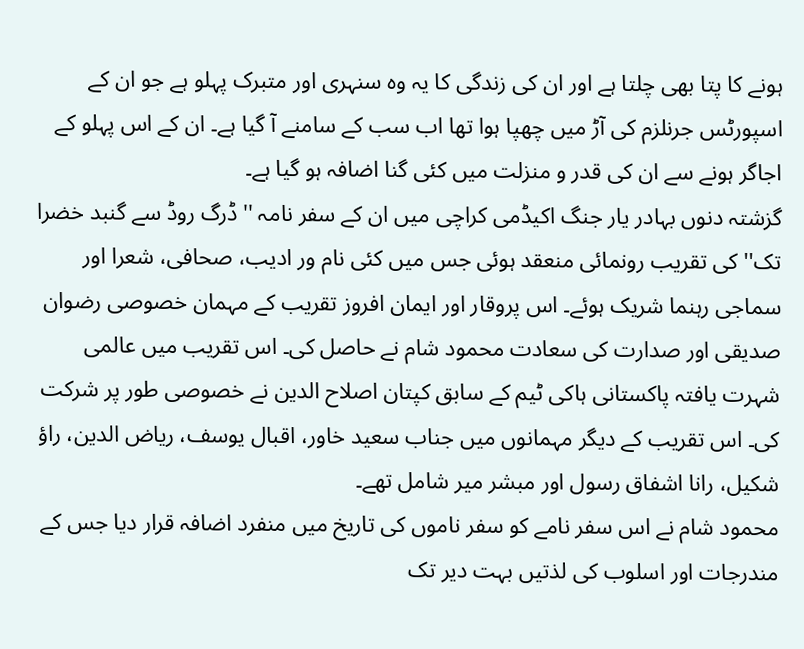ہونے کا پتا بھی چلتا ہے اور ان کی زندگی کا یہ وہ سنہری اور متبرک پہلو ہے جو ان کے اسپورٹس جرنلزم کی آڑ میں چھپا ہوا تھا اب سب کے سامنے آ گیا ہے۔ ان کے اس پہلو کے اجاگر ہونے سے ان کی قدر و منزلت میں کئی گنا اضافہ ہو گیا ہے۔
گزشتہ دنوں بہادر یار جنگ اکیڈمی کراچی میں ان کے سفر نامہ ''ڈرگ روڈ سے گنبد خضرا تک'' کی تقریب رونمائی منعقد ہوئی جس میں کئی نام ور ادیب، صحافی، شعرا اور سماجی رہنما شریک ہوئے۔ اس پروقار اور ایمان افروز تقریب کے مہمان خصوصی رضوان صدیقی اور صدارت کی سعادت محمود شام نے حاصل کی۔ اس تقریب میں عالمی شہرت یافتہ پاکستانی ہاکی ٹیم کے سابق کپتان اصلاح الدین نے خصوصی طور پر شرکت کی۔ اس تقریب کے دیگر مہمانوں میں جناب سعید خاور، اقبال یوسف، ریاض الدین، راؤ شکیل، رانا اشفاق رسول اور مبشر میر شامل تھے۔
محمود شام نے اس سفر نامے کو سفر ناموں کی تاریخ میں منفرد اضافہ قرار دیا جس کے مندرجات اور اسلوب کی لذتیں بہت دیر تک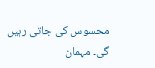محسوس کی جاتی رہیں گی۔ مہمان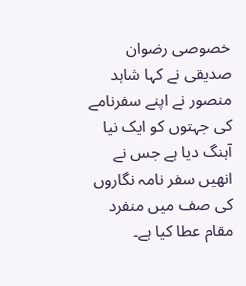خصوصی رضوان صدیقی نے کہا شاہد منصور نے اپنے سفرنامے کی جہتوں کو ایک نیا آہنگ دیا ہے جس نے انھیں سفر نامہ نگاروں کی صف میں منفرد مقام عطا کیا ہے۔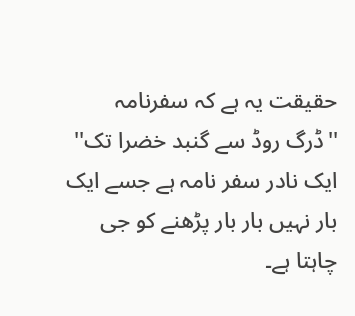حقیقت یہ ہے کہ سفرنامہ ''ڈرگ روڈ سے گنبد خضرا تک'' ایک نادر سفر نامہ ہے جسے ایک بار نہیں بار بار پڑھنے کو جی چاہتا ہے۔